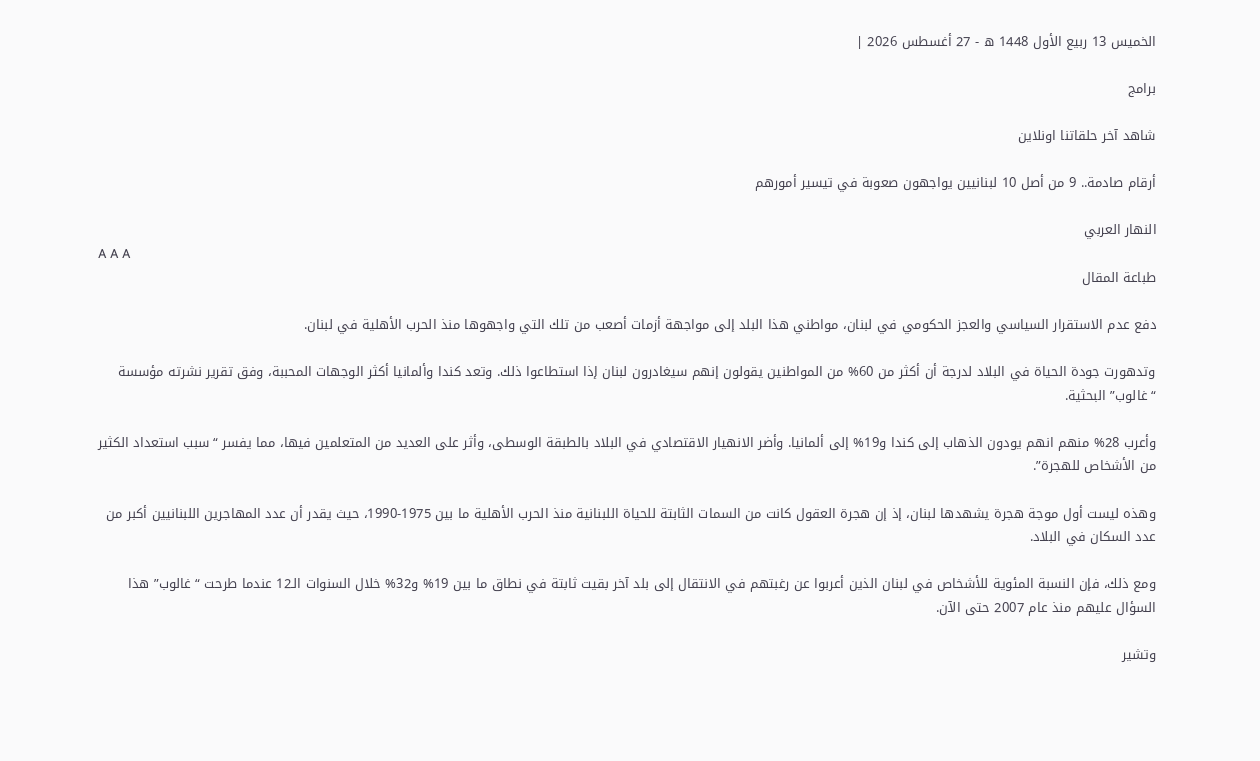الخميس 13 ربيع الأول 1448 ه - 27 أغسطس 2026 |

برامج

شاهد آخر حلقاتنا اونلاين

أرقام صادمة.. 9 من أصل 10 لبنانيين يواجهون صعوبة في تيسير أمورهم

النهار العربي
A A A
طباعة المقال

دفع عدم الاستقرار السياسي والعجز الحكومي في لبنان، مواطني هذا البلد إلى مواجهة أزمات أصعب من تلك التي واجهوها منذ الحرب الأهلية في لبنان.

وتدهورت جودة الحياة في البلاد لدرجة أن أكثر من 60% من المواطنين يقولون إنهم سيغادرون لبنان إذا استطاعوا ذلك. وتعد كندا وألمانيا أكثر الوجهات المحببة، وفق تقرير نشرته مؤسسة “غالوب” البحثية.

وأعرب 28% منهم انهم يودون الذهاب إلى كندا و19% إلى ألمانيا. وأضر الانهيار الاقتصادي في البلاد بالطبقة الوسطى، وأثر على العديد من المتعلمين فيها، مما يفسر “سبب استعداد الكثير من الأشخاص للهجرة”.

وهذه ليست أول موجة هجرة يشهدها لبنان، إذ إن هجرة العقول كانت من السمات الثابتة للحياة اللبنانية منذ الحرب الأهلية ما بين 1975-1990، حيث يقدر أن عدد المهاجرين اللبنانيين أكبر من عدد السكان في البلاد.

ومع ذلك، فإن النسبة المئوية للأشخاص في لبنان الذين أعربوا عن رغبتهم في الانتقال إلى بلد آخر بقيت ثابتة في نطاق ما بين 19% و32% خلال السنوات الـ12 عندما طرحت “غالوب” هذا السؤال عليهم منذ عام 2007 حتى الآن.

وتشير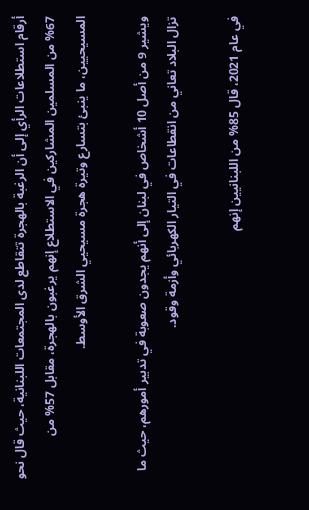أرقام استطلاعات الرأي إلى أن الرغبة بالهجرة تتقاطع لدى المجتمعات اللبنانية، حيث قال نحو 67% من المسلمين المشاركين في الاستطلاع إنهم يرغبون بالهجرة، مقابل 57% من المسيحيين، ما ينبئ بتسارع وتيرة هجرة مسيحيي الشرق الأوسط.

ويشير 9 من أصل 10 أشخاص في لبنان إلى أنهم يجدون صعوبة في تدبير أمورهم، حيث ما تزال البلاد تعاني من انقطاعات في التيار الكهربائي وأزمة وقود.

في عام 2021، قال 85% من اللبنانيين إنهم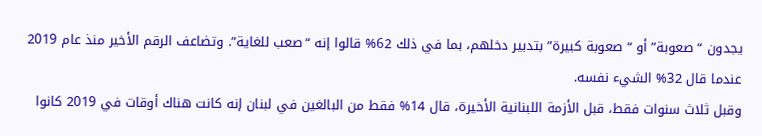يجدون “صعوبة” أو “صعوبة كبيرة” بتدبير دخلهم، بما في ذلك 62% قالوا إنه “صعب للغاية”. وتضاعف الرقم الأخير منذ عام 2019 عندما قال 32% الشيء نفسه.
وقبل ثلاث سنوات فقط، قبل الأزمة اللبنانية الأخيرة، قال 14% فقط من البالغين في لبنان إنه كانت هناك أوقات في 2019 كانوا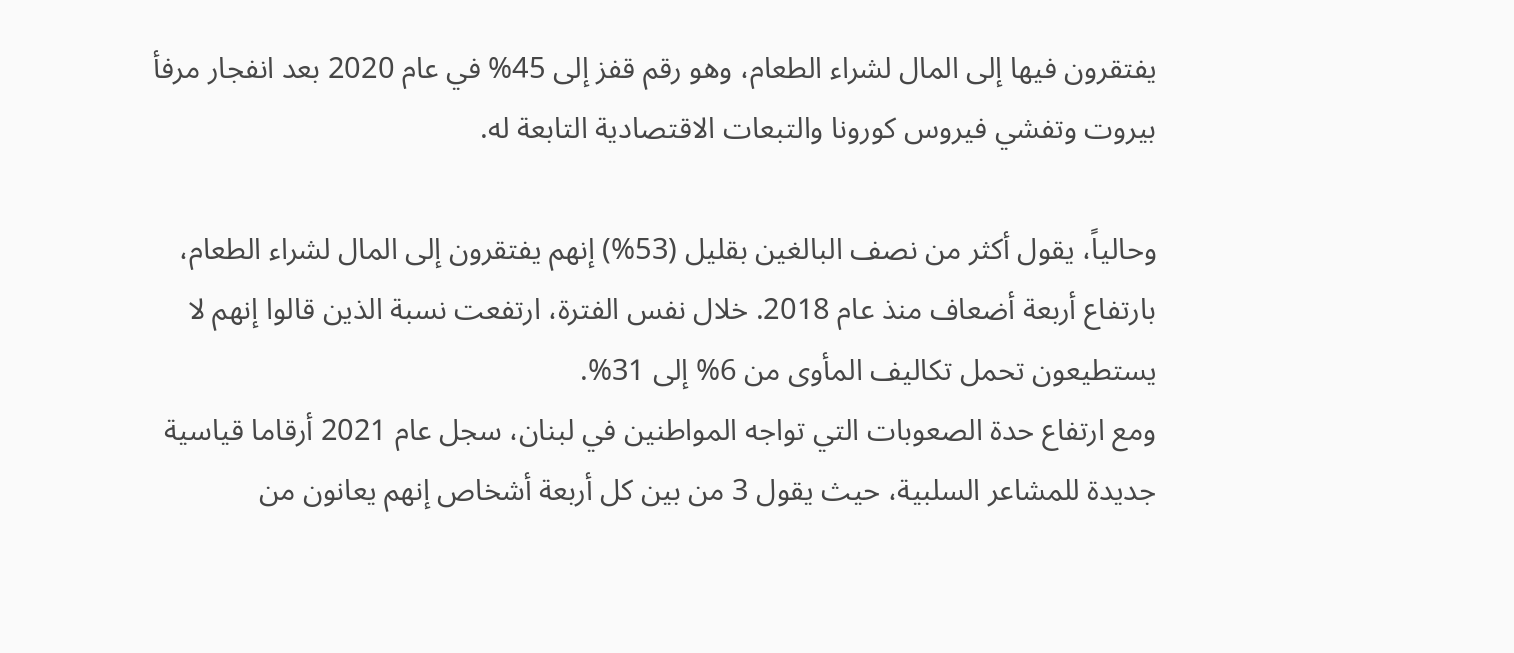يفتقرون فيها إلى المال لشراء الطعام، وهو رقم قفز إلى 45% في عام 2020 بعد انفجار مرفأ بيروت وتفشي فيروس كورونا والتبعات الاقتصادية التابعة له.

وحالياً، يقول أكثر من نصف البالغين بقليل (53%) إنهم يفتقرون إلى المال لشراء الطعام، بارتفاع أربعة أضعاف منذ عام 2018. خلال نفس الفترة، ارتفعت نسبة الذين قالوا إنهم لا يستطيعون تحمل تكاليف المأوى من 6% إلى 31%.
ومع ارتفاع حدة الصعوبات التي تواجه المواطنين في لبنان، سجل عام 2021 أرقاما قياسية جديدة للمشاعر السلبية، حيث يقول 3 من بين كل أربعة أشخاص إنهم يعانون من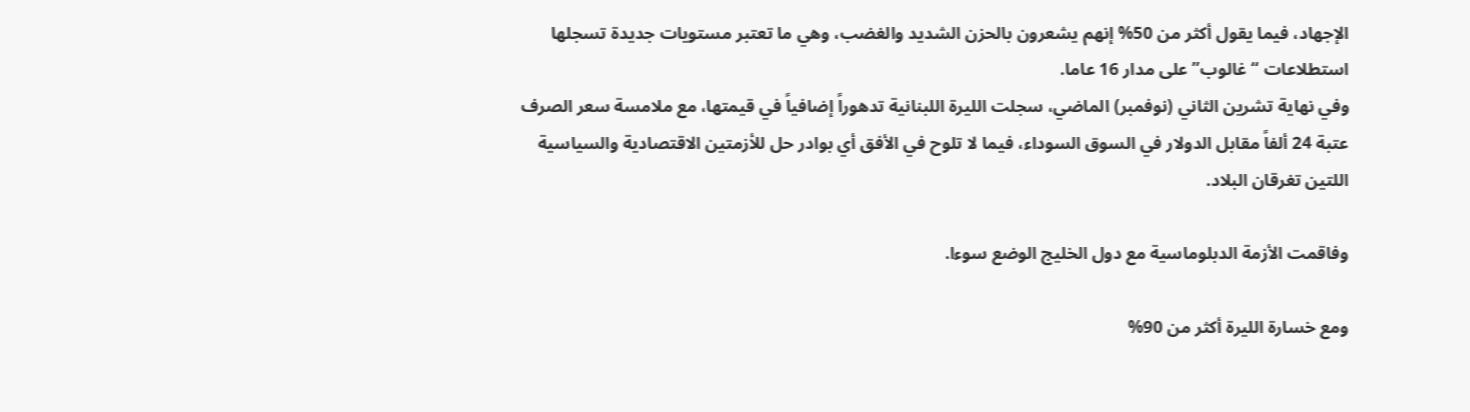الإجهاد، فيما يقول أكثر من 50% إنهم يشعرون بالحزن الشديد والغضب، وهي ما تعتبر مستويات جديدة تسجلها استطلاعات “غالوب” على مدار 16 عاما.
وفي نهاية تشرين الثاني (نوفمبر) الماضي، سجلت الليرة اللبنانية تدهوراً إضافياً في قيمتها، مع ملامسة سعر الصرف عتبة 24 ألفاً مقابل الدولار في السوق السوداء، فيما لا تلوح في الأفق أي بوادر حل للأزمتين الاقتصادية والسياسية اللتين تغرقان البلاد.

وفاقمت الأزمة الدبلوماسية مع دول الخليج الوضع سوءا.

ومع خسارة الليرة أكثر من 90%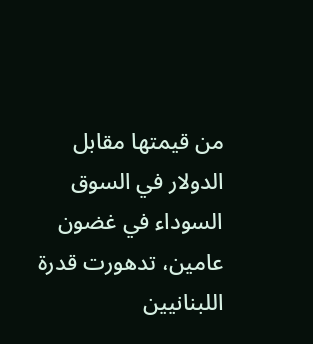من قيمتها مقابل الدولار في السوق السوداء في غضون عامين، تدهورت قدرة اللبنانيين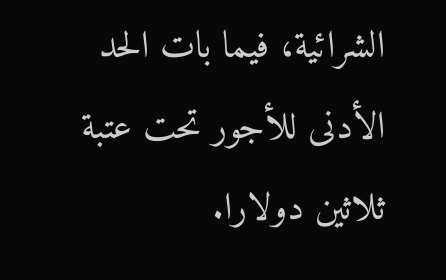الشرائية، فيما بات الحد الأدنى للأجور تحت عتبة ثلاثين دولارا.